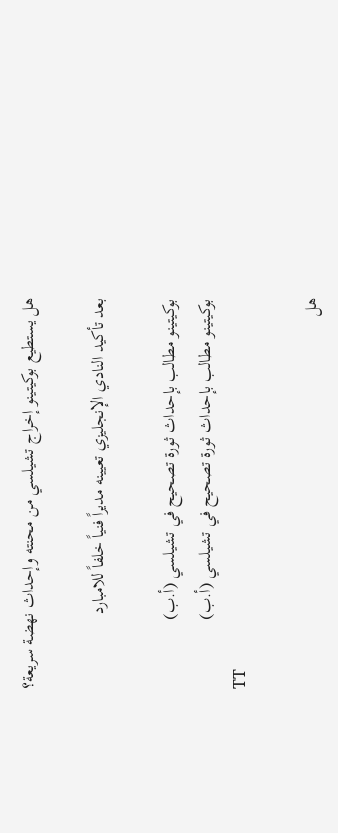هل يستطيع بوكيتينو إخراج تشيلسي من محنته وإحداث نهضة سريعة؟

بعد تأكيد النادي الإنجليزي تعيينه مديراً فنياً خلفاً للامبارد

بوكيتينو مطالب بإحداث ثورة تصحيح في تشيلسي (أ.ب)
بوكيتينو مطالب بإحداث ثورة تصحيح في تشيلسي (أ.ب)
TT

هل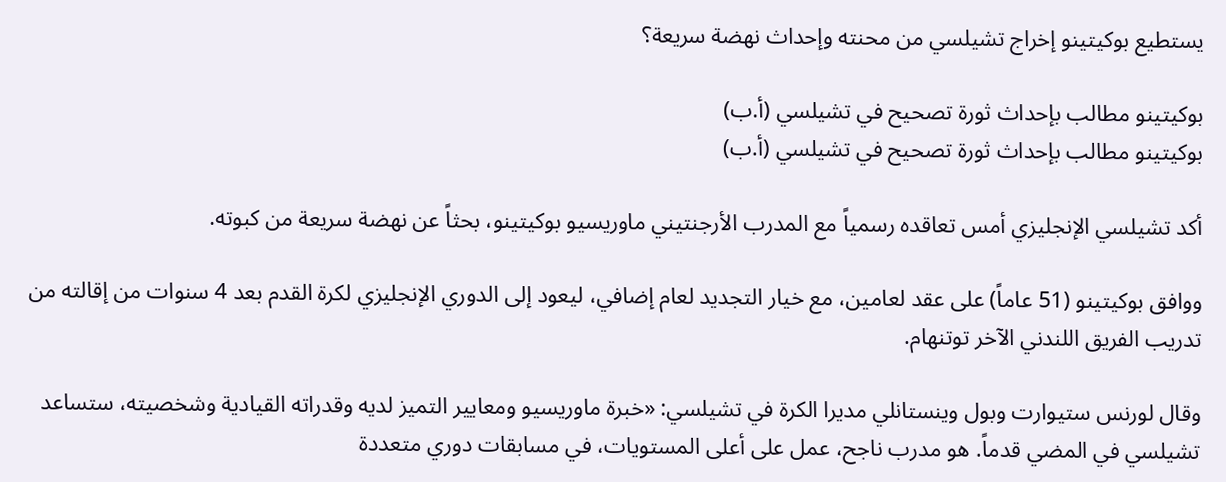يستطيع بوكيتينو إخراج تشيلسي من محنته وإحداث نهضة سريعة؟

بوكيتينو مطالب بإحداث ثورة تصحيح في تشيلسي (أ.ب)
بوكيتينو مطالب بإحداث ثورة تصحيح في تشيلسي (أ.ب)

أكد تشيلسي الإنجليزي أمس تعاقده رسمياً مع المدرب الأرجنتيني ماوريسيو بوكيتينو، بحثاً عن نهضة سريعة من كبوته.

ووافق بوكيتينو (51 عاماً) على عقد لعامين، مع خيار التجديد لعام إضافي، ليعود إلى الدوري الإنجليزي لكرة القدم بعد 4 سنوات من إقالته من تدريب الفريق اللندني الآخر توتنهام.

وقال لورنس ستيوارت وبول وينستانلي مديرا الكرة في تشيلسي: «خبرة ماوريسيو ومعايير التميز لديه وقدراته القيادية وشخصيته، ستساعد تشيلسي في المضي قدماً. هو مدرب ناجح، عمل على أعلى المستويات، في مسابقات دوري متعددة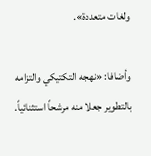ولغات متعددة».

وأضافا: «نهجه التكتيكي والتزامه بالتطوير جعلا منه مرشحاً استثنائياً.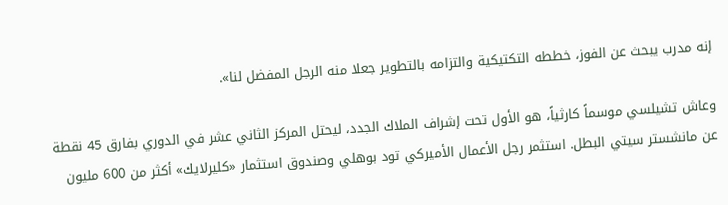إنه مدرب يبحث عن الفوز، خططه التكتيكية والتزامه بالتطوير جعلا منه الرجل المفضل لنا».

وعاش تشيلسي موسماً كارثياً، هو الأول تحت إشراف الملاك الجدد، ليحتل المركز الثاني عشر في الدوري بفارق 45 نقطة عن مانشستر سيتي البطل. استثمر رجل الأعمال الأميركي تود بوهلي وصندوق استثمار «كليرلايك» أكثر من 600 مليون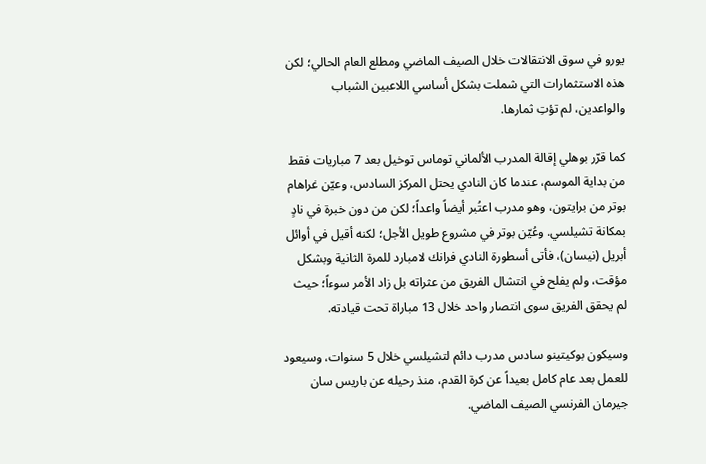يورو في سوق الانتقالات خلال الصيف الماضي ومطلع العام الحالي؛ لكن هذه الاستثمارات التي شملت بشكل أساسي اللاعبين الشباب والواعدين، لم تؤتِ ثمارها.

كما قرّر بوهلي إقالة المدرب الألماني توماس توخيل بعد 7 مباريات فقط من بداية الموسم، عندما كان النادي يحتل المركز السادس، وعيّن غراهام بوتر من برايتون، وهو مدرب اعتُبر أيضاً واعداً؛ لكن من دون خبرة في نادٍ بمكانة تشيلسي. وعُيّن بوتر في مشروع طويل الأجل؛ لكنه أقيل في أوائل أبريل (نيسان)، فأتى أسطورة النادي فرانك لامبارد للمرة الثانية وبشكل مؤقت، ولم يفلح في انتشال الفريق من عثراته بل زاد الأمر سوءاً؛ حيث لم يحقق الفريق سوى انتصار واحد خلال 13 مباراة تحت قيادته.

وسيكون بوكيتينو سادس مدرب دائم لتشيلسي خلال 5 سنوات، وسيعود للعمل بعد عام كامل بعيداً عن كرة القدم، منذ رحيله عن باريس سان جيرمان الفرنسي الصيف الماضي.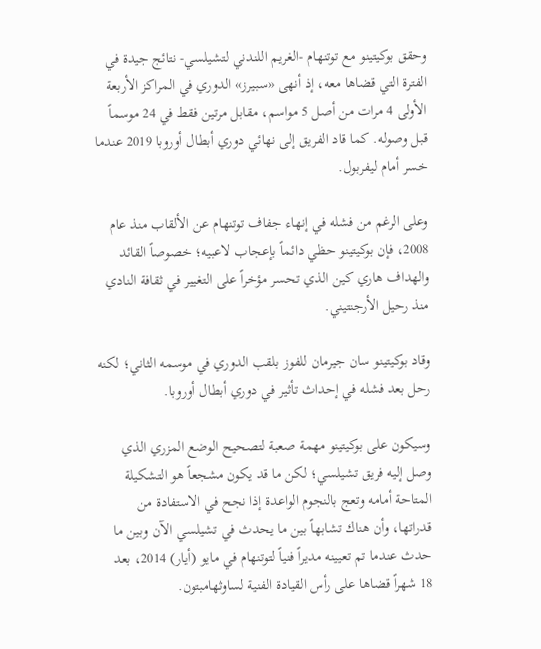وحقق بوكيتينو مع توتنهام -الغريم اللندني لتشيلسي- نتائج جيدة في الفترة التي قضاها معه، إذ أنهى «سبيرز» الدوري في المراكز الأربعة الأولى 4 مرات من أصل 5 مواسم، مقابل مرتين فقط في 24 موسماً قبل وصوله. كما قاد الفريق إلى نهائي دوري أبطال أوروبا 2019 عندما خسر أمام ليفربول.

وعلى الرغم من فشله في إنهاء جفاف توتنهام عن الألقاب منذ عام 2008، فإن بوكيتينو حظي دائماً بإعجاب لاعبيه؛ خصوصاً القائد والهداف هاري كين الذي تحسر مؤخراً على التغيير في ثقافة النادي منذ رحيل الأرجنتيني.

وقاد بوكيتينو سان جيرمان للفوز بلقب الدوري في موسمه الثاني؛ لكنه رحل بعد فشله في إحداث تأثير في دوري أبطال أوروبا.

وسيكون على بوكيتينو مهمة صعبة لتصحيح الوضع المزري الذي وصل إليه فريق تشيلسي؛ لكن ما قد يكون مشجعاً هو التشكيلة المتاحة أمامه وتعج بالنجوم الواعدة إذا نجح في الاستفادة من قدراتها، وأن هناك تشابهاً بين ما يحدث في تشيلسي الآن وبين ما حدث عندما تم تعيينه مديراً فنياً لتوتنهام في مايو (أيار) 2014، بعد 18 شهراً قضاها على رأس القيادة الفنية لساوثهامبتون.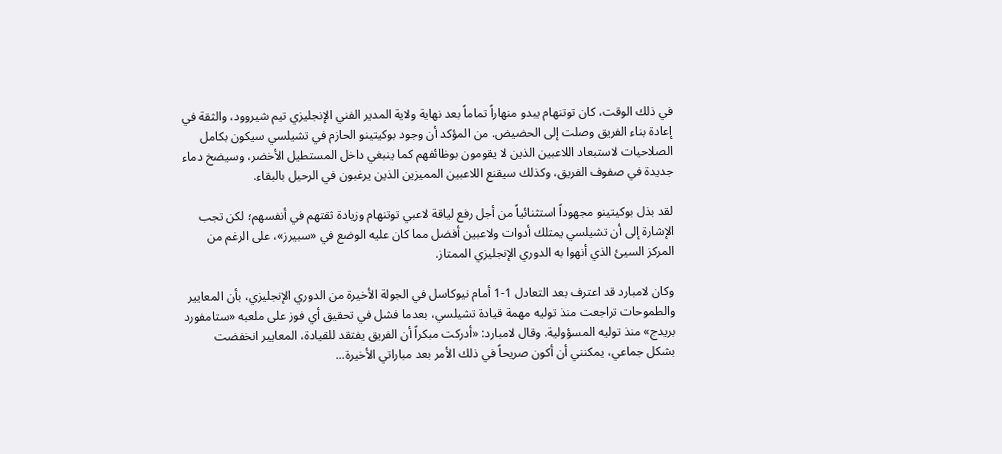في ذلك الوقت، كان توتنهام يبدو منهاراً تماماً بعد نهاية ولاية المدير الفني الإنجليزي تيم شيروود، والثقة في إعادة بناء الفريق وصلت إلى الحضيض. من المؤكد أن وجود بوكيتينو الحازم في تشيلسي سيكون بكامل الصلاحيات لاستبعاد اللاعبين الذين لا يقومون بوظائفهم كما ينبغي داخل المستطيل الأخضر، وسيضخ دماء جديدة في صفوف الفريق، وكذلك سيقنع اللاعبين المميزين الذين يرغبون في الرحيل بالبقاء.

لقد بذل بوكيتينو مجهوداً استثنائياً من أجل رفع لياقة لاعبي توتنهام وزيادة ثقتهم في أنفسهم؛ لكن تجب الإشارة إلى أن تشيلسي يمتلك أدوات ولاعبين أفضل مما كان عليه الوضع في «سبيرز»، على الرغم من المركز السيئ الذي أنهوا به الدوري الإنجليزي الممتاز.

وكان لامبارد قد اعترف بعد التعادل 1-1 أمام نيوكاسل في الجولة الأخيرة من الدوري الإنجليزي، بأن المعايير والطموحات تراجعت منذ توليه مهمة قيادة تشيلسي، بعدما فشل في تحقيق أي فوز على ملعبه «ستامفورد بريدج» منذ توليه المسؤولية. وقال لامبارد: «أدركت مبكراً أن الفريق يفتقد للقيادة، المعايير انخفضت بشكل جماعي، يمكنني أن أكون صريحاً في ذلك الأمر بعد مباراتي الأخيرة...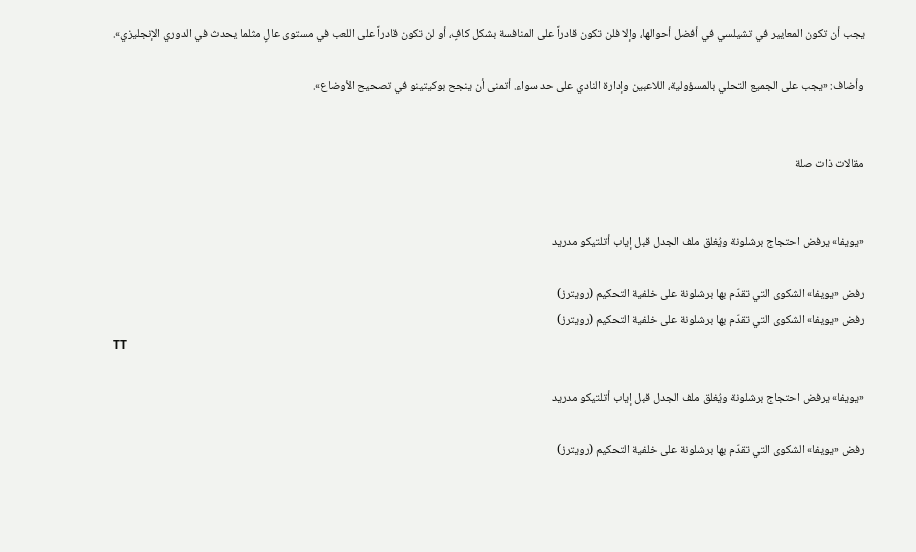يجب أن تكون المعايير في تشيلسي في أفضل أحوالها، وإلا فلن تكون قادراً على المنافسة بشكل كافٍ، أو لن تكون قادراً على اللعب في مستوى عالٍ مثلما يحدث في الدوري الإنجليزي».

وأضاف: «يجب على الجميع التحلي بالمسؤولية، اللاعبين وإدارة النادي على حد سواء. أتمنى أن ينجح بوكيتينو في تصحيح الأوضاع».


مقالات ذات صلة


«يويفا» يرفض احتجاج برشلونة ويُغلق ملف الجدل قبل إياب أتلتيكو مدريد

رفض «يويفا» الشكوى التي تقدّم بها برشلونة على خلفية التحكيم (رويترز)
رفض «يويفا» الشكوى التي تقدّم بها برشلونة على خلفية التحكيم (رويترز)
TT

«يويفا» يرفض احتجاج برشلونة ويُغلق ملف الجدل قبل إياب أتلتيكو مدريد

رفض «يويفا» الشكوى التي تقدّم بها برشلونة على خلفية التحكيم (رويترز)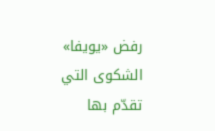رفض «يويفا» الشكوى التي تقدّم بها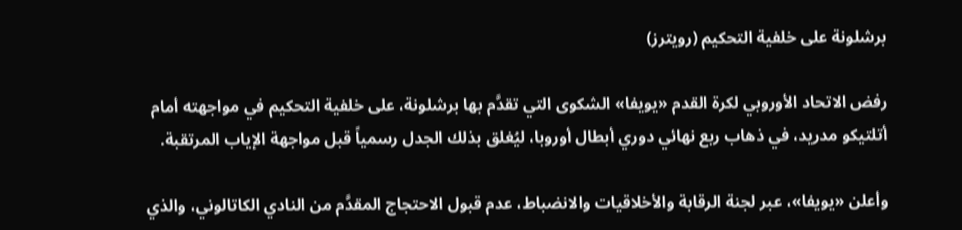برشلونة على خلفية التحكيم (رويترز)

رفض الاتحاد الأوروبي لكرة القدم «يويفا» الشكوى التي تقدَّم بها برشلونة، على خلفية التحكيم في مواجهته أمام أتلتيكو مدريد، في ذهاب ربع نهائي دوري أبطال أوروبا، ليُغلق بذلك الجدل رسمياً قبل مواجهة الإياب المرتقبة.

وأعلن «يويفا»، عبر لجنة الرقابة والأخلاقيات والانضباط، عدم قبول الاحتجاج المقدَّم من النادي الكاتالوني، والذي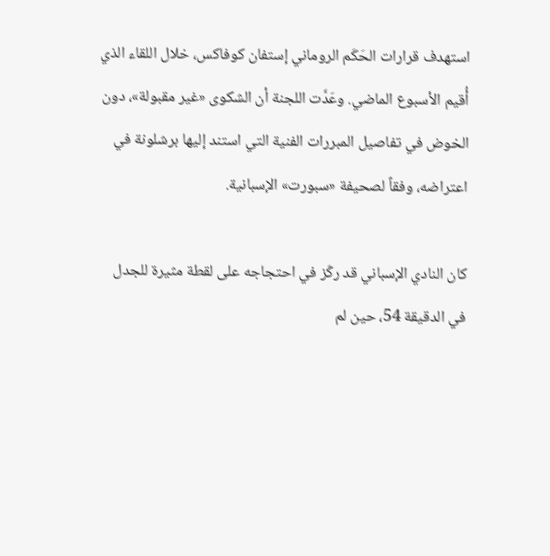استهدف قرارات الحَكَم الروماني إستفان كوفاكس، خلال اللقاء الذي أُقيم الأسبوع الماضي. وعَدَّت اللجنة أن الشكوى «غير مقبولة»، دون الخوض في تفاصيل المبررات الفنية التي استند إليها برشلونة في اعتراضه، وفقاً لصحيفة «سبورت» الإسبانية.

كان النادي الإسباني قد ركّز في احتجاجه على لقطة مثيرة للجدل في الدقيقة 54، حين لم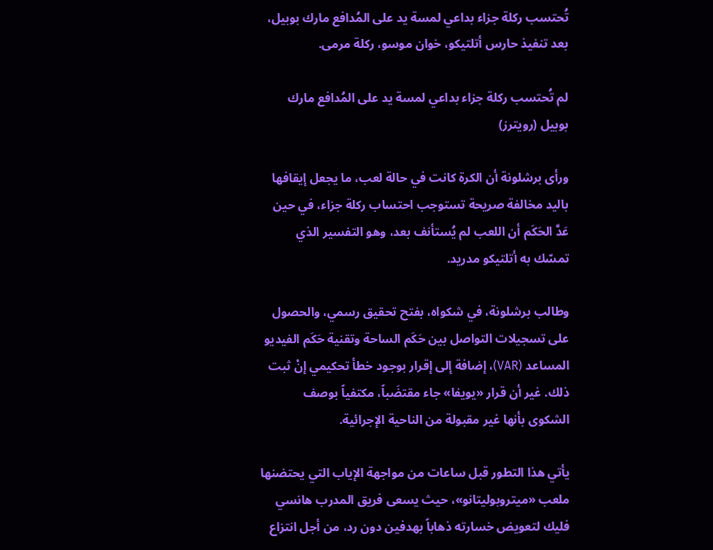تُحتسب ركلة جزاء بداعي لمسة يد على المُدافع مارك بوبيل، بعد تنفيذ حارس أتلتيكو، خوان موسو، ركلة مرمى.

لم تُحتسب ركلة جزاء بداعي لمسة يد على المُدافع مارك بوبيل (رويترز)

ورأى برشلونة أن الكرة كانت في حالة لعب، ما يجعل إيقافها باليد مخالفة صريحة تستوجب احتساب ركلة جزاء، في حين عَدَّ الحَكَم أن اللعب لم يُستأنف بعد، وهو التفسير الذي تمسّك به أتلتيكو مدريد.

وطالب برشلونة، في شكواه، بفتح تحقيق رسمي، والحصول على تسجيلات التواصل بين حَكَم الساحة وتقنية حَكَم الفيديو المساعد (VAR)، إضافة إلى إقرار بوجود خطأ تحكيمي إنْ ثبت ذلك. غير أن قرار «يويفا» جاء مقتضَباً، مكتفياً بوصف الشكوى بأنها غير مقبولة من الناحية الإجرائية.

يأتي هذا التطور قبل ساعات من مواجهة الإياب التي يحتضنها ملعب «ميتروبوليتانو»، حيث يسعى فريق المدرب هانسي فليك لتعويض خسارته ذهاباً بهدفين دون رد، من أجل انتزاع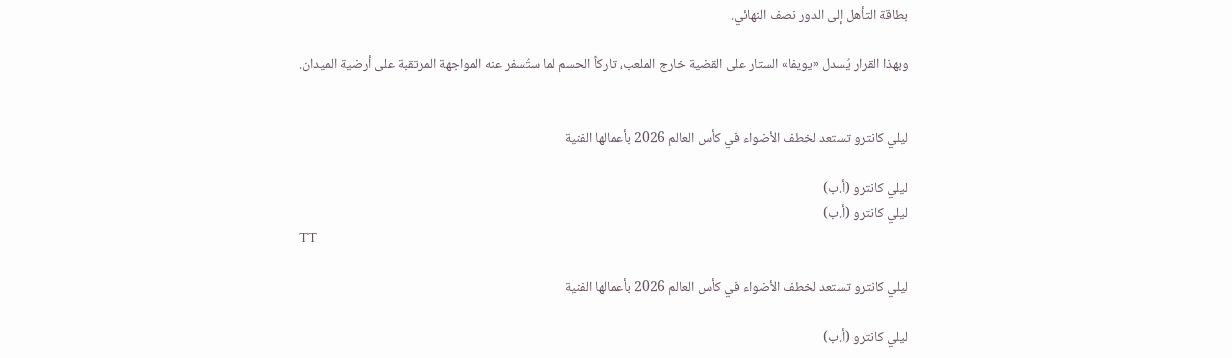بطاقة التأهل إلى الدور نصف النهائي.

وبهذا القرار يُسدل «يويفا» الستار على القضية خارج الملعب، تاركاً الحسم لما ستُسفر عنه المواجهة المرتقبة على أرضية الميدان.


ليلي كانترو تستعد لخطف الأضواء في كأس العالم 2026 بأعمالها الفنية

ليلي كانترو (أ.ب)
ليلي كانترو (أ.ب)
TT

ليلي كانترو تستعد لخطف الأضواء في كأس العالم 2026 بأعمالها الفنية

ليلي كانترو (أ.ب)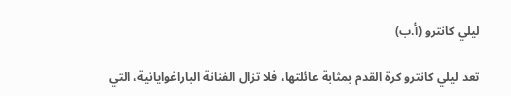ليلي كانترو (أ.ب)

تعد ليلي كانترو كرة القدم بمثابة عائلتها، فلا تزال الفنانة الباراغوايانية، التي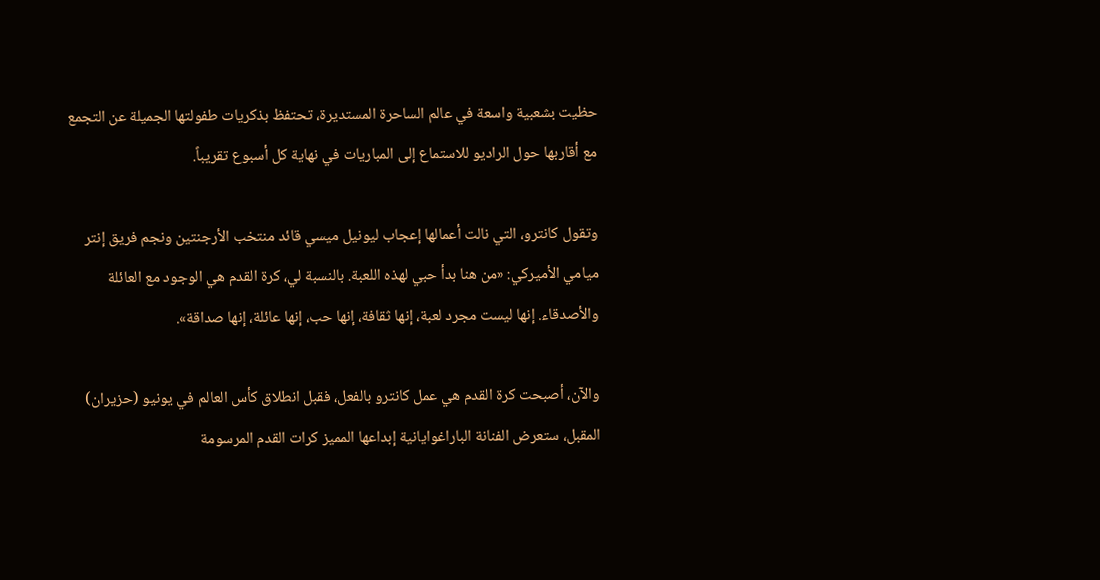حظيت بشعبية واسعة في عالم الساحرة المستديرة، تحتفظ بذكريات طفولتها الجميلة عن التجمع مع أقاربها حول الراديو للاستماع إلى المباريات في نهاية كل أسبوع تقريباً.

وتقول كانترو، التي نالت أعمالها إعجاب ليونيل ميسي قائد منتخب الأرجنتين ونجم فريق إنتر ميامي الأميركي: «من هنا بدأ حبي لهذه اللعبة. بالنسبة لي، كرة القدم هي الوجود مع العائلة والأصدقاء. إنها ليست مجرد لعبة، إنها ثقافة، إنها حب، إنها عائلة، إنها صداقة».

والآن، أصبحت كرة القدم هي عمل كانترو بالفعل، فقبل انطلاق كأس العالم في يونيو (حزيران) المقبل، ستعرض الفنانة الباراغوايانية إبداعها المميز كرات القدم المرسومة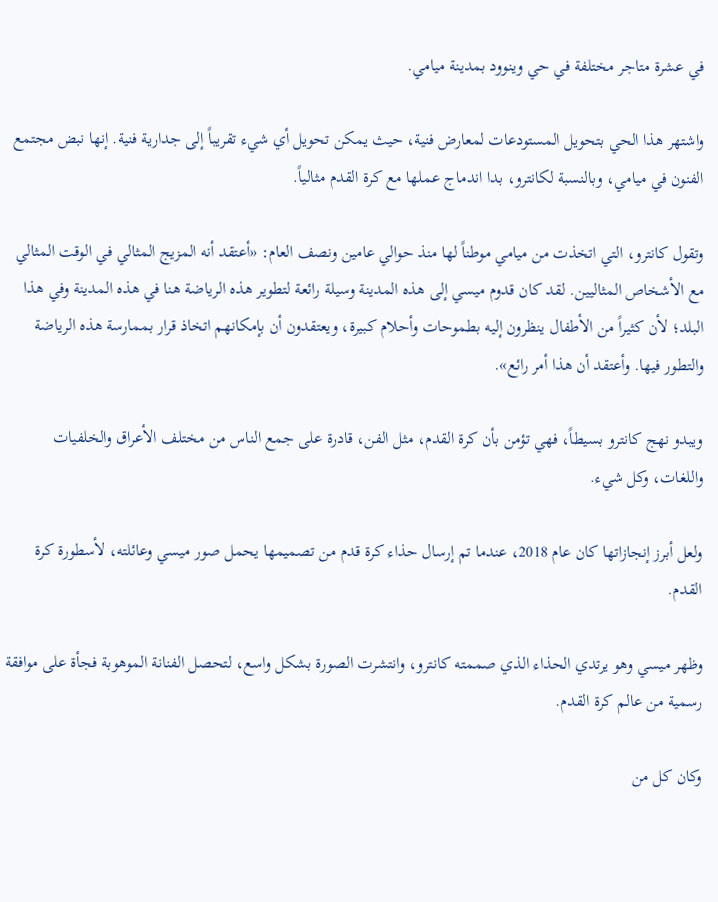في عشرة متاجر مختلفة في حي وينوود بمدينة ميامي.

واشتهر هذا الحي بتحويل المستودعات لمعارض فنية، حيث يمكن تحويل أي شيء تقريباً إلى جدارية فنية. إنها نبض مجتمع الفنون في ميامي، وبالنسبة لكانترو، بدا اندماج عملها مع كرة القدم مثالياً.

وتقول كانترو، التي اتخذت من ميامي موطناً لها منذ حوالي عامين ونصف العام: «أعتقد أنه المزيج المثالي في الوقت المثالي مع الأشخاص المثاليين. لقد كان قدوم ميسي إلى هذه المدينة وسيلة رائعة لتطوير هذه الرياضة هنا في هذه المدينة وفي هذا البلد؛ لأن كثيراً من الأطفال ينظرون إليه بطموحات وأحلام كبيرة، ويعتقدون أن بإمكانهم اتخاذ قرار بممارسة هذه الرياضة والتطور فيها. وأعتقد أن هذا أمر رائع».

ويبدو نهج كانترو بسيطاً، فهي تؤمن بأن كرة القدم، مثل الفن، قادرة على جمع الناس من مختلف الأعراق والخلفيات واللغات، وكل شيء.

ولعل أبرز إنجازاتها كان عام 2018، عندما تم إرسال حذاء كرة قدم من تصميمها يحمل صور ميسي وعائلته، لأسطورة كرة القدم.

وظهر ميسي وهو يرتدي الحذاء الذي صممته كانترو، وانتشرت الصورة بشكل واسع، لتحصل الفنانة الموهوبة فجأة على موافقة رسمية من عالم كرة القدم.

وكان كل من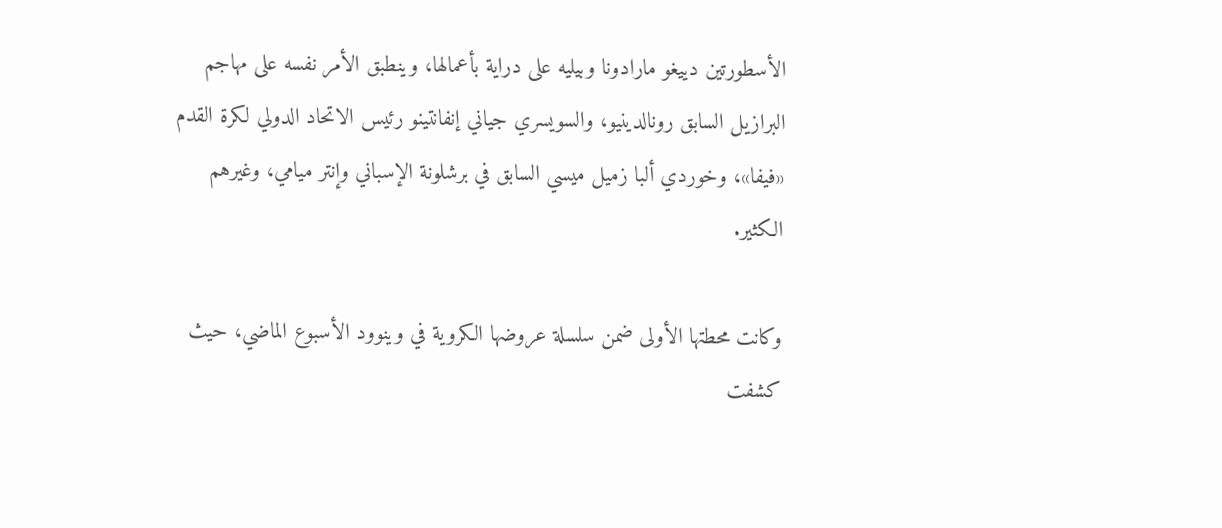الأسطورتين دييغو مارادونا وبيليه على دراية بأعمالها، وينطبق الأمر نفسه على مهاجم البرازيل السابق رونالدينيو، والسويسري جياني إنفانتينو رئيس الاتحاد الدولي لكرة القدم «فيفا»، وخوردي ألبا زميل ميسي السابق في برشلونة الإسباني وإنتر ميامي، وغيرهم الكثير.

وكانت محطتها الأولى ضمن سلسلة عروضها الكروية في وينوود الأسبوع الماضي، حيث كشفت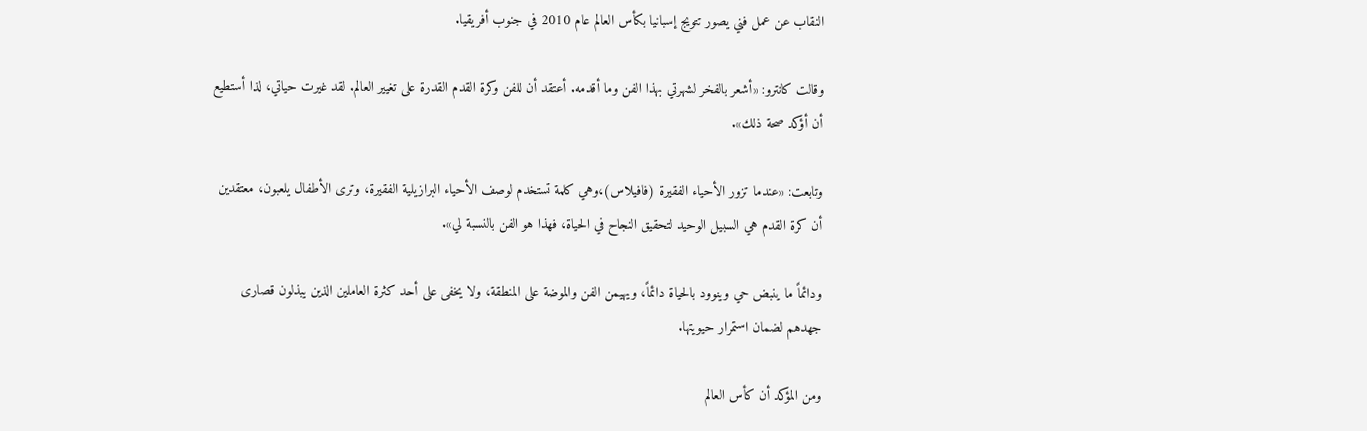النقاب عن عمل فني يصور تتويج إسبانيا بكأس العالم عام 2010 في جنوب أفريقيا.

وقالت كانترو: «أشعر بالفخر لشهرتي بهذا الفن وما أقدمه. أعتقد أن للفن وكرة القدم القدرة على تغيير العالم. لقد غيرت حياتي، لذا أستطيع أن أؤكد صحة ذلك».

وتابعت: «عندما تزور الأحياء الفقيرة (فافيلاس)،وهي كلمة تستخدم لوصف الأحياء البرازيلية الفقيرة، وترى الأطفال يلعبون، معتقدين أن كرة القدم هي السبيل الوحيد لتحقيق النجاح في الحياة، فهذا هو الفن بالنسبة لي».

ودائماً ما ينبض حي وينوود بالحياة دائماً، ويهيمن الفن والموضة على المنطقة، ولا يخفى على أحد كثرة العاملين الذين يبذلون قصارى جهدهم لضمان استمرار حيويتها.

ومن المؤكد أن كأس العالم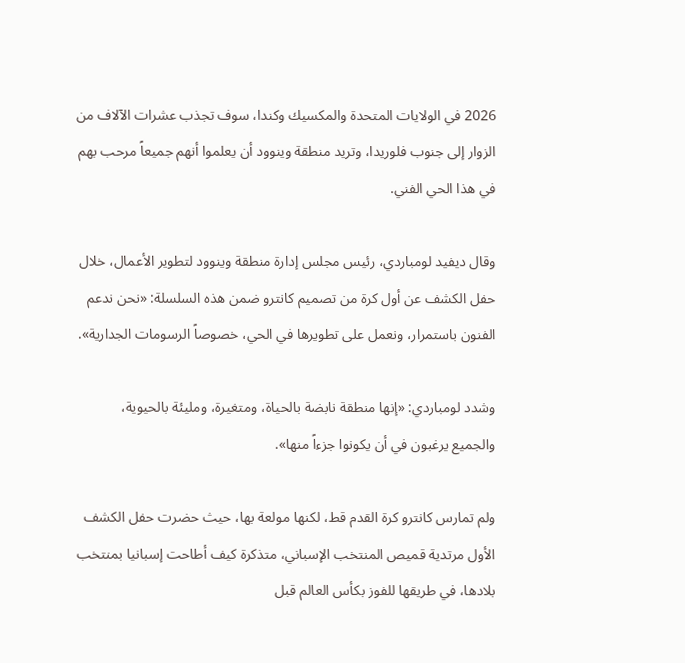2026 في الولايات المتحدة والمكسيك وكندا، سوف تجذب عشرات الآلاف من الزوار إلى جنوب فلوريدا، وتريد منطقة وينوود أن يعلموا أنهم جميعاً مرحب بهم في هذا الحي الفني.

وقال ديفيد لومباردي، رئيس مجلس إدارة منطقة وينوود لتطوير الأعمال، خلال حفل الكشف عن أول كرة من تصميم كانترو ضمن هذه السلسلة: «نحن ندعم الفنون باستمرار، ونعمل على تطويرها في الحي، خصوصاً الرسومات الجدارية».

وشدد لومباردي: «إنها منطقة نابضة بالحياة، ومتغيرة، ومليئة بالحيوية، والجميع يرغبون في أن يكونوا جزءاً منها».

ولم تمارس كانترو كرة القدم قط، لكنها مولعة بها، حيث حضرت حفل الكشف الأول مرتدية قميص المنتخب الإسباني، متذكرة كيف أطاحت إسبانيا بمنتخب بلادها، في طريقها للفوز بكأس العالم قبل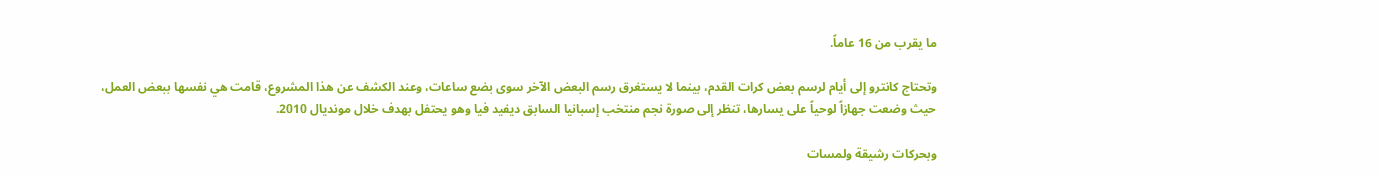ما يقرب من 16 عاماً.

وتحتاج كانترو إلى أيام لرسم بعض كرات القدم، بينما لا يستغرق رسم البعض الآخر سوى بضع ساعات، وعند الكشف عن هذا المشروع، قامت هي نفسها ببعض العمل، حيث وضعت جهازاً لوحياً على يسارها، تنظر إلى صورة نجم منتخب إسبانيا السابق ديفيد فيا وهو يحتفل بهدف خلال مونديال 2010.

وبحركات رشيقة ولمسات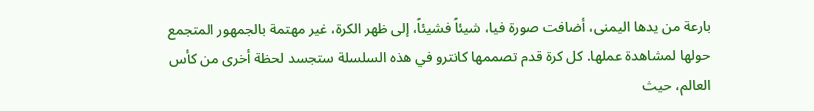بارعة من يدها اليمنى، أضافت صورة فيا، شيئاً فشيئاً، إلى ظهر الكرة، غير مهتمة بالجمهور المتجمع حولها لمشاهدة عملها. كل كرة قدم تصممها كانترو في هذه السلسلة ستجسد لحظة أخرى من كأس العالم، حيث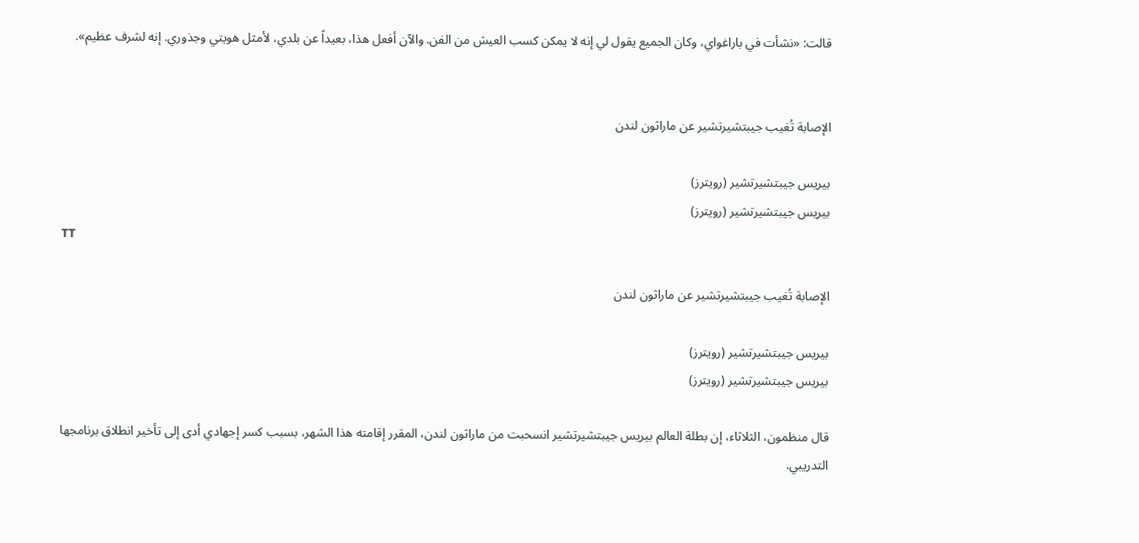قالت: «نشأت في باراغواي، وكان الجميع يقول لي إنه لا يمكن كسب العيش من الفن. والآن أفعل هذا، بعيداً عن بلدي، لأمثل هويتي وجذوري. إنه لشرف عظيم».


الإصابة تُغيب جيبتشيرتشير عن ماراثون لندن

بيريس جيبتشيرتشير (رويترز)
بيريس جيبتشيرتشير (رويترز)
TT

الإصابة تُغيب جيبتشيرتشير عن ماراثون لندن

بيريس جيبتشيرتشير (رويترز)
بيريس جيبتشيرتشير (رويترز)

قال منظمون، الثلاثاء، إن بطلة العالم بيريس جيبتشيرتشير انسحبت من ماراثون لندن، المقرر إقامته هذا الشهر، بسبب كسر إجهادي أدى إلى تأخير انطلاق برنامجها التدريبي.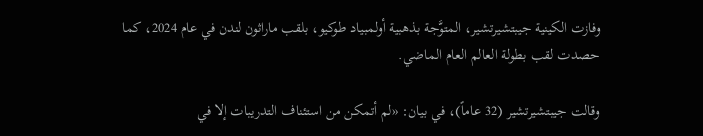وفازت الكينية جيبتشيرتشير، المتوَّجة بذهبية أولمبياد طوكيو، بلقب ماراثون لندن في عام 2024، كما حصدت لقب بطولة العالم العام الماضي.

وقالت جيبتشيرتشير (32 عاماً)، في بيان: «لم أتمكن من استئناف التدريبات إلا في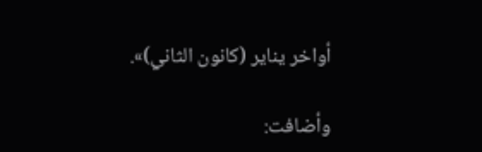أواخر يناير (كانون الثاني)».

وأضافت: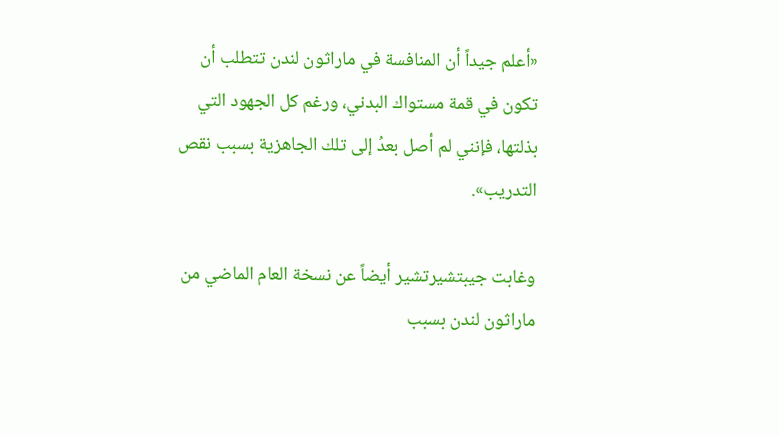«أعلم جيداً أن المنافسة في ماراثون لندن تتطلب أن تكون في قمة مستواك البدني، ورغم كل الجهود التي بذلتها، فإنني لم أصل بعدُ إلى تلك الجاهزية بسبب نقص التدريب».

وغابت جيبتشيرتشير أيضاً عن نسخة العام الماضي من ماراثون لندن بسبب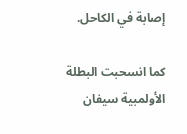إصابة في الكاحل.

كما انسحبت البطلة الأولمبية سيفان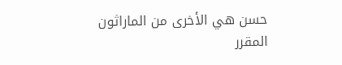حسن هي الأخرى من الماراثون المقرر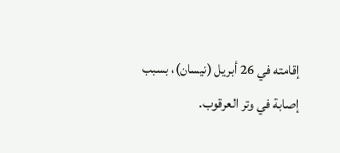إقامته في 26 أبريل (نيسان)، بسبب إصابة في وتر العرقوب.